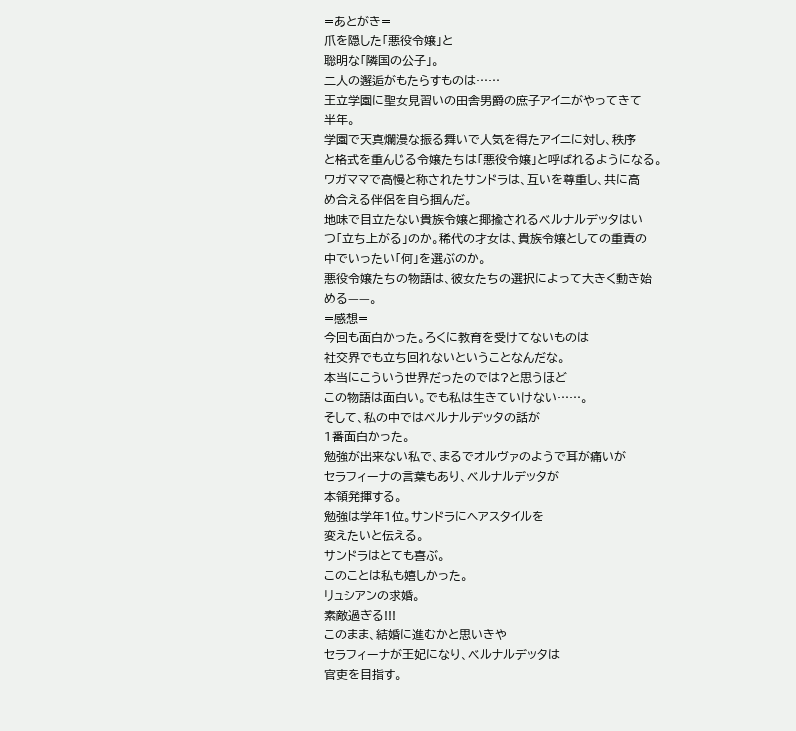=あとがき=
爪を隠した「悪役令嬢」と
聡明な「隣国の公子」。
二人の邂逅がもたらすものは……
王立学園に聖女見習いの田舎男爵の庶子アイニがやってきて
半年。
学園で天真爛漫な振る舞いで人気を得たアイニに対し、秩序
と格式を重んじる令嬢たちは「悪役令嬢」と呼ばれるようになる。
ワガママで高慢と称されたサンドラは、互いを尊重し、共に高
め合える伴侶を自ら掴んだ。
地味で目立たない貴族令嬢と揶揄されるベルナルデッタはい
つ「立ち上がる」のか。稀代の才女は、貴族令嬢としての重責の
中でいったい「何」を選ぶのか。
悪役令嬢たちの物語は、彼女たちの選択によって大きく動き始
める——。
=感想=
今回も面白かった。ろくに教育を受けてないものは
社交界でも立ち回れないということなんだな。
本当にこういう世界だったのでは?と思うほど
この物語は面白い。でも私は生きていけない……。
そして、私の中ではベルナルデッタの話が
1番面白かった。
勉強が出来ない私で、まるでオルヴァのようで耳が痛いが
セラフィーナの言葉もあり、ベルナルデッタが
本領発揮する。
勉強は学年1位。サンドラにヘアスタイルを
変えたいと伝える。
サンドラはとても喜ぶ。
このことは私も嬉しかった。
リュシアンの求婚。
素敵過ぎる!!!
このまま、結婚に進むかと思いきや
セラフィーナが王妃になり、ベルナルデッタは
官吏を目指す。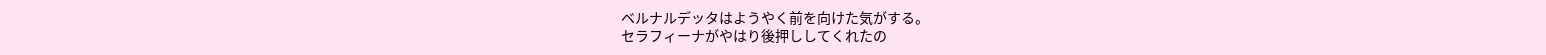ベルナルデッタはようやく前を向けた気がする。
セラフィーナがやはり後押ししてくれたの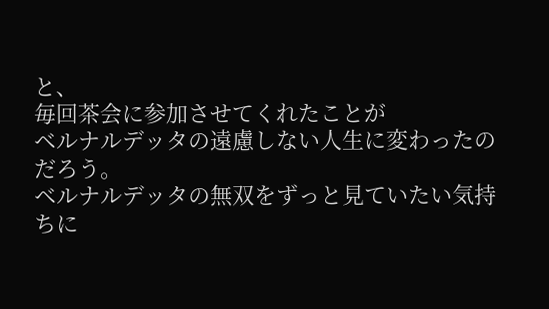と、
毎回茶会に参加させてくれたことが
ベルナルデッタの遠慮しない人生に変わったのだろう。
ベルナルデッタの無双をずっと見ていたい気持ちに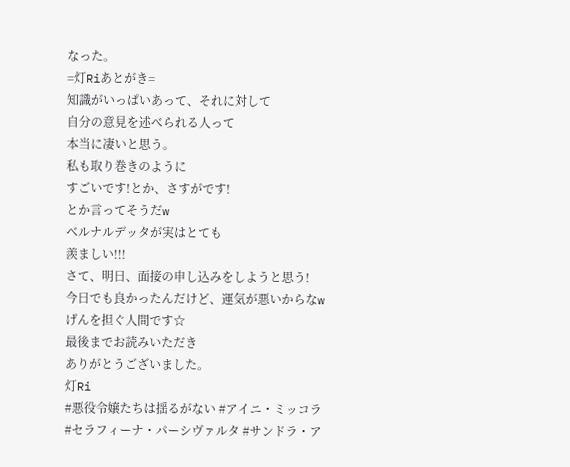なった。
=灯Riあとがき=
知識がいっぱいあって、それに対して
自分の意見を述べられる人って
本当に凄いと思う。
私も取り巻きのように
すごいです!とか、さすがです!
とか言ってそうだw
ベルナルデッタが実はとても
羨ましい!!!
さて、明日、面接の申し込みをしようと思う!
今日でも良かったんだけど、運気が悪いからなw
げんを担ぐ人間です☆
最後までお読みいただき
ありがとうございました。
灯Ri
#悪役令嬢たちは揺るがない #アイニ・ミッコラ
#セラフィーナ・パーシヴァルタ #サンドラ・ア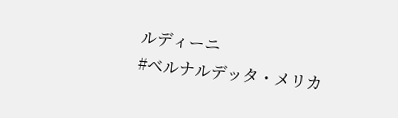ルディーニ
#ベルナルデッタ・メリカ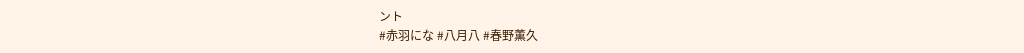ント
#赤羽にな #八月八 #春野薫久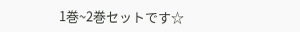1巻~2巻セットです☆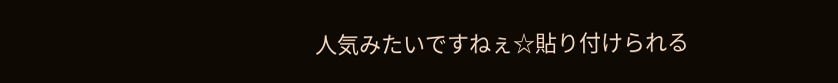人気みたいですねぇ☆貼り付けられる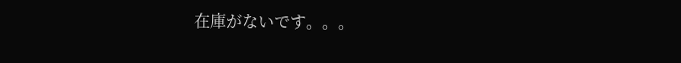在庫がないです。。。